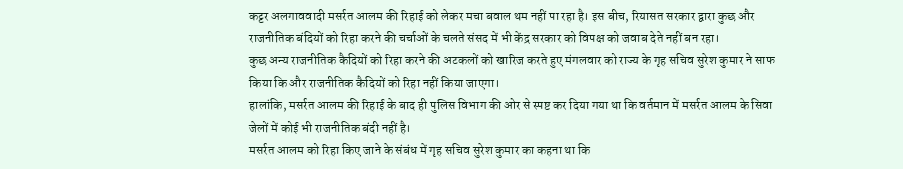कट्टर अलगाववादी मसर्रत आलम की रिहाई को लेकर मचा बवाल थम नहीं पा रहा है। इस बीच, रियासत सरकार द्वारा कुछ और राजनीतिक बंदियों को रिहा करने की चर्चाओं के चलते संसद में भी केंद्र सरकार को विपक्ष को जवाब देते नहीं बन रहा।
कुछ अन्य राजनीतिक कैदियों को रिहा करने की अटकलों को खारिज करते हुए मंगलवार को राज्य के गृह सचिव सुरेश कुमार ने साफ किया कि और राजनीतिक कैदियों को रिहा नहीं किया जाएगा।
हालांकि, मसर्रत आलम की रिहाई के बाद ही पुलिस विभाग की ओर से स्पष्ट कर दिया गया था कि वर्तमान में मसर्रत आलम के सिवा जेलों में कोई भी राजनीतिक बंदी नहीं है।
मसर्रत आलम को रिहा किए जाने के संबंध में गृह सचिव सुरेश कुमार का कहना था कि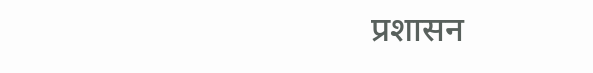प्रशासन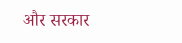और सरकार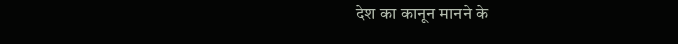देश का कानून मानने के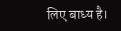लिए बाध्य है।